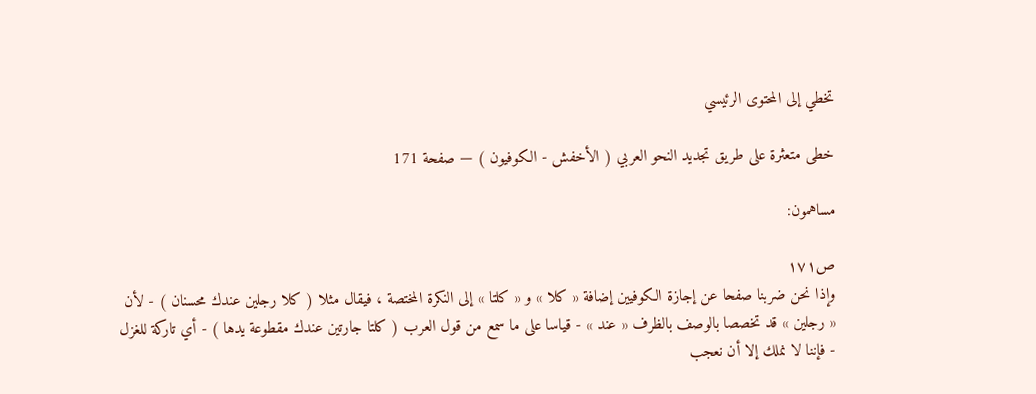تخطي إلى المحتوى الرئيسي

خطى متعثرة على طريق تجديد النحو العربي ( الأخفش - الكوفيون ) — صفحة 171

مساهمون:

ص١٧١
وإذا نحن ضربنا صفحا عن إجازة الكوفيين إضافة « كلا » و « كلتا » إلى النكرة المختصة ، فيقال مثلا ( كلا رجلين عندك محسنان ) - لأن « رجلين » قد تخصصا بالوصف بالظرف « عند » - قياسا على ما سمع من قول العرب ( كلتا جارتين عندك مقطوعة يدها ) - أي تاركة للغزل - فإننا لا نملك إلا أن نعجب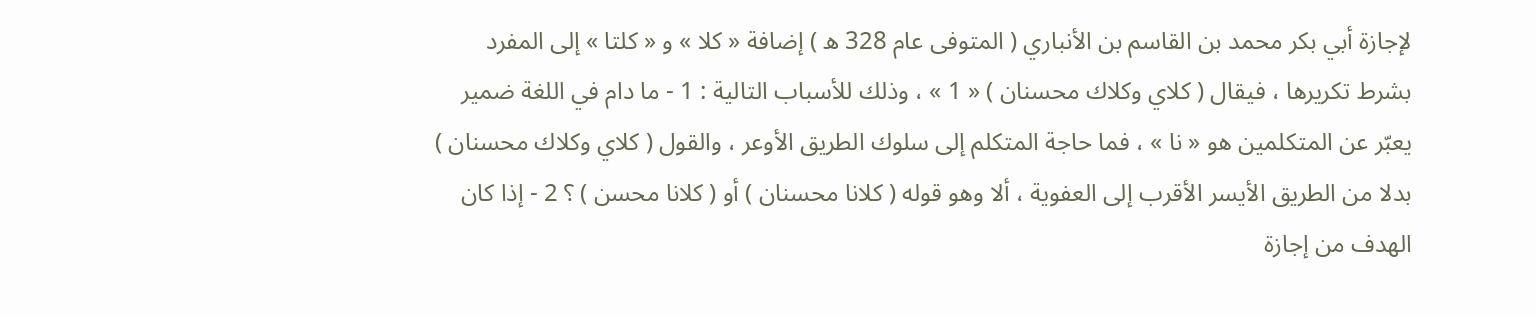لإجازة أبي بكر محمد بن القاسم بن الأنباري ( المتوفى عام 328 ه ) إضافة « كلا » و « كلتا » إلى المفرد بشرط تكريرها ، فيقال ( كلاي وكلاك محسنان ) « 1 » ، وذلك للأسباب التالية : 1 - ما دام في اللغة ضمير يعبّر عن المتكلمين هو « نا » ، فما حاجة المتكلم إلى سلوك الطريق الأوعر ، والقول ( كلاي وكلاك محسنان ) بدلا من الطريق الأيسر الأقرب إلى العفوية ، ألا وهو قوله ( كلانا محسنان ) أو ( كلانا محسن ) ؟ 2 - إذا كان الهدف من إجازة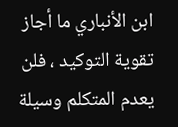ابن الأنباري ما أجاز تقوية التوكيد ، فلن يعدم المتكلم وسيلة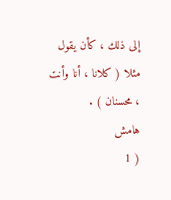إلى ذلك ، كأن يقول مثلا ( كلانا ، أنا وأنت ، محسنان ) .
هامش
( 1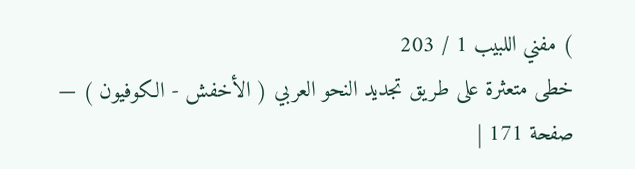) مفني اللبيب 1 / 203
خطى متعثرة على طريق تجديد النحو العربي ( الأخفش - الكوفيون ) — صفحة 171 |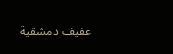عفيف دمشقية